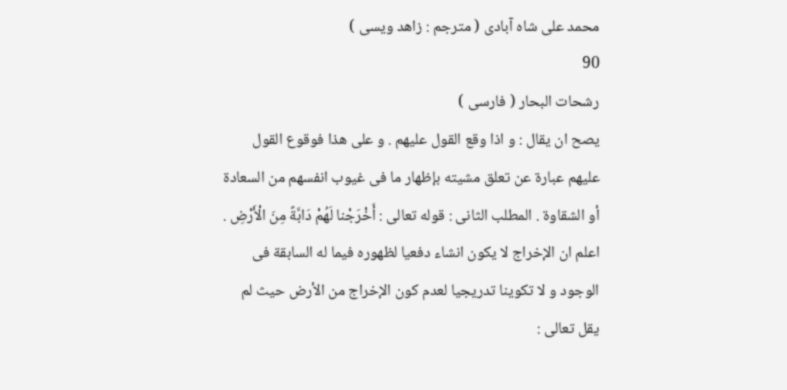محمد على شاه آبادى ( مترجم : زاهد ويسى )
90
رشحات البحار ( فارسى )
يصح ان يقال : و اذا وقع القول عليهم . و على هذا فوقوع القول عليهم عبارة عن تعلق مشيته بإظهار ما فى غيوب انفسهم من السعادة أو الشقاوة . المطلب الثانى : قوله تعالى : أَخْرَجْنا لَهُمْ دَابَّةً مِنَ الْأَرْضِ . اعلم ان الإخراج لا يكون انشاء دفعيا لظهوره فيما له السابقة فى الوجود و لا تكوينا تدريجيا لعدم كون الإخراج من الأرض حيث لم يقل تعالى :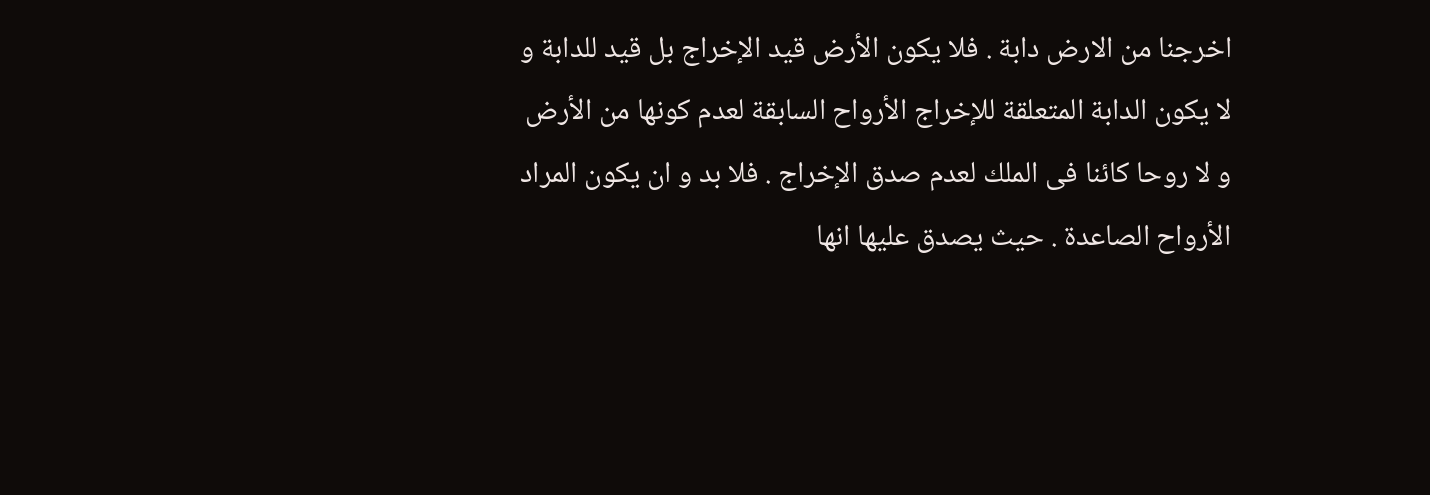اخرجنا من الارض دابة . فلا يكون الأرض قيد الإخراج بل قيد للدابة و لا يكون الدابة المتعلقة للإخراج الأرواح السابقة لعدم كونها من الأرض و لا روحا كائنا فى الملك لعدم صدق الإخراج . فلا بد و ان يكون المراد الأرواح الصاعدة . حيث يصدق عليها انها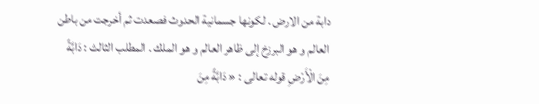دابة من الارض . لكونها جسمانية الحدوث فصعدت ثم أخرجت من باطن العالم و هو البرزخ إلى ظاهر العالم و هو الملك . المطلب الثالث : دَابَّةً مِنَ الْأَرْضِ قوله تعالى : « دَابَّةً مِنَ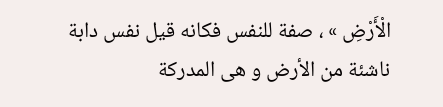الْأَرْضِ » ، صفة للنفس فكانه قيل نفس دابة ناشئة من الأرض و هى المدركة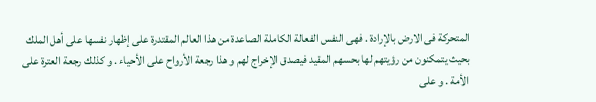المتحركة فى الارض بالإرادة . فهى النفس الفعالة الكاملة الصاعدة من هذا العالم المقتدرة على إظهار نفسها على أهل الملك بحيث يتمكنون من رؤيتهم لها بحسهم المقيد فيصدق الإخراج لهم و هذا رجعة الأرواح على الأحياء . و كذلك رجعة العترة على الأمة . و على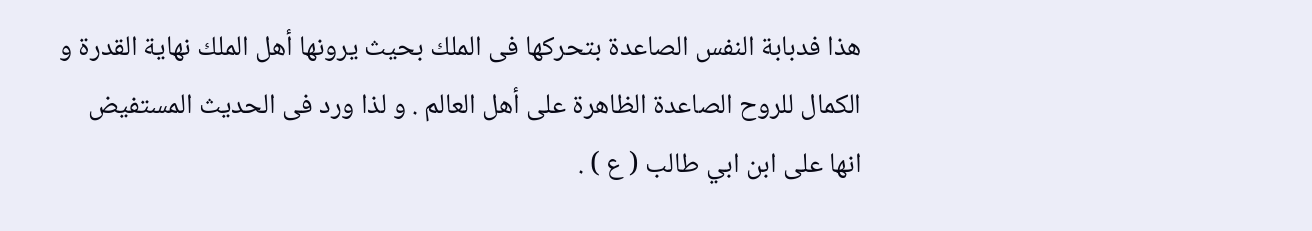هذا فدبابة النفس الصاعدة بتحركها فى الملك بحيث يرونها أهل الملك نهاية القدرة و الكمال للروح الصاعدة الظاهرة على أهل العالم . و لذا ورد فى الحديث المستفيض انها على ابن ابي طالب ( ع ) .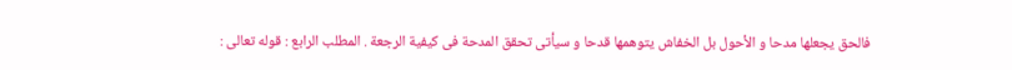فالحق يجعلها مدحا و الأحول بل الخفاش يتوهمها قدحا و سيأتى تحقق المدحة فى كيفية الرجعة . المطلب الرابع : قوله تعالى :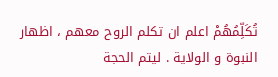تُكَلِّمُهُمْ اعلم ان تكلم الروح معهم ، اظهار النبوة و الولاية . ليتم الحجة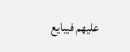عليهم فيبايع